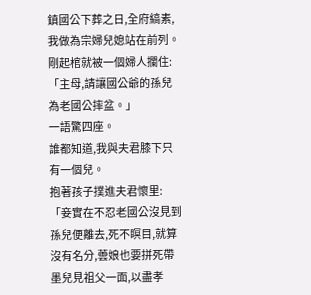鎮國公下葬之日,全府縞素,我做為宗婦兒媳站在前列。
剛起棺就被一個婦人攔住:「主母,請讓國公爺的孫兒為老國公摔盆。」
一語驚四座。
誰都知道,我與夫君膝下只有一個兒。
抱著孩子撲進夫君懷里:「妾實在不忍老國公沒見到孫兒便離去,死不瞑目,就算沒有名分,蕓娘也要拼死帶墨兒見祖父一面,以盡孝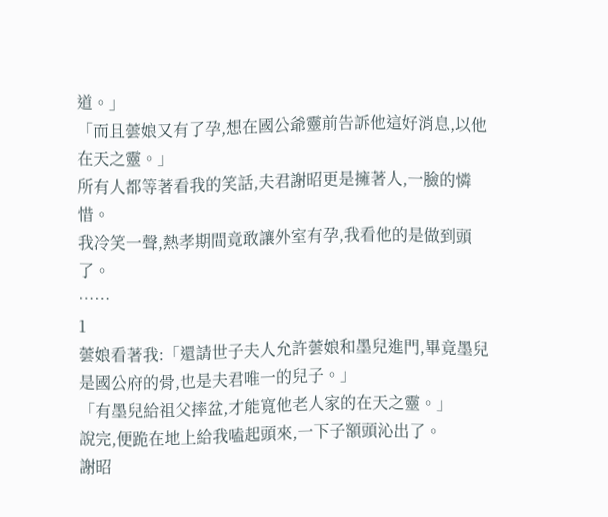道。」
「而且蕓娘又有了孕,想在國公爺靈前告訴他這好消息,以他在天之靈。」
所有人都等著看我的笑話,夫君謝昭更是擁著人,一臉的憐惜。
我冷笑一聲,熱孝期間竟敢讓外室有孕,我看他的是做到頭了。
……
1
蕓娘看著我:「還請世子夫人允許蕓娘和墨兒進門,畢竟墨兒是國公府的骨,也是夫君唯一的兒子。」
「有墨兒給祖父摔盆,才能寬他老人家的在天之靈。」
說完,便跪在地上給我嗑起頭來,一下子額頭沁出了。
謝昭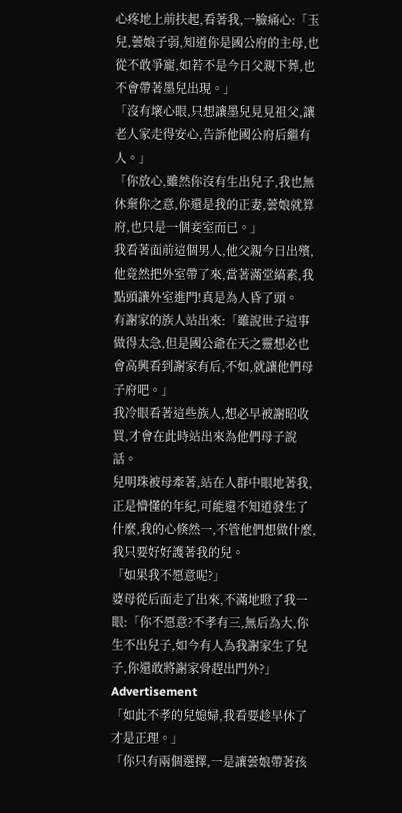心疼地上前扶起,看著我,一臉痛心:「玉兒,蕓娘子弱,知道你是國公府的主母,也從不敢爭寵,如若不是今日父親下葬,也不會帶著墨兒出現。」
「沒有壞心眼,只想讓墨兒見見祖父,讓老人家走得安心,告訴他國公府后繼有人。」
「你放心,雖然你沒有生出兒子,我也無休棄你之意,你還是我的正妻,蕓娘就算府,也只是一個妾室而已。」
我看著面前這個男人,他父親今日出殯,他竟然把外室帶了來,當著滿堂縞素,我點頭讓外室進門!真是為人昏了頭。
有謝家的族人站出來:「雖說世子這事做得太急,但是國公爺在天之靈想必也會高興看到謝家有后,不如,就讓他們母子府吧。」
我冷眼看著這些族人,想必早被謝昭收買,才會在此時站出來為他們母子說話。
兒明珠被母牽著,站在人群中眼地著我,正是懵懂的年紀,可能還不知道發生了什麼,我的心倏然一,不管他們想做什麼,我只要好好護著我的兒。
「如果我不愿意呢?」
婆母從后面走了出來,不滿地瞪了我一眼:「你不愿意?不孝有三,無后為大,你生不出兒子,如今有人為我謝家生了兒子,你還敢將謝家骨趕出門外?」
Advertisement
「如此不孝的兒媳婦,我看要趁早休了才是正理。」
「你只有兩個選擇,一是讓蕓娘帶著孩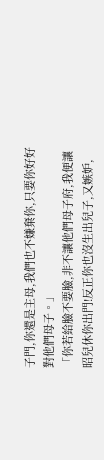子門,你還是主母,我們也不嫌棄你,只要你好好對他們母子。」
「你若給臉不要臉,非不讓他們母子府,我便讓昭兒休你出門!反正你也沒生出兒子,又嫉妒,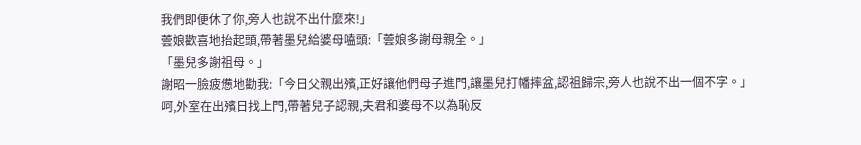我們即便休了你,旁人也說不出什麼來!」
蕓娘歡喜地抬起頭,帶著墨兒給婆母嗑頭:「蕓娘多謝母親全。」
「墨兒多謝祖母。」
謝昭一臉疲憊地勸我:「今日父親出殯,正好讓他們母子進門,讓墨兒打幡摔盆,認祖歸宗,旁人也說不出一個不字。」
呵,外室在出殯日找上門,帶著兒子認親,夫君和婆母不以為恥反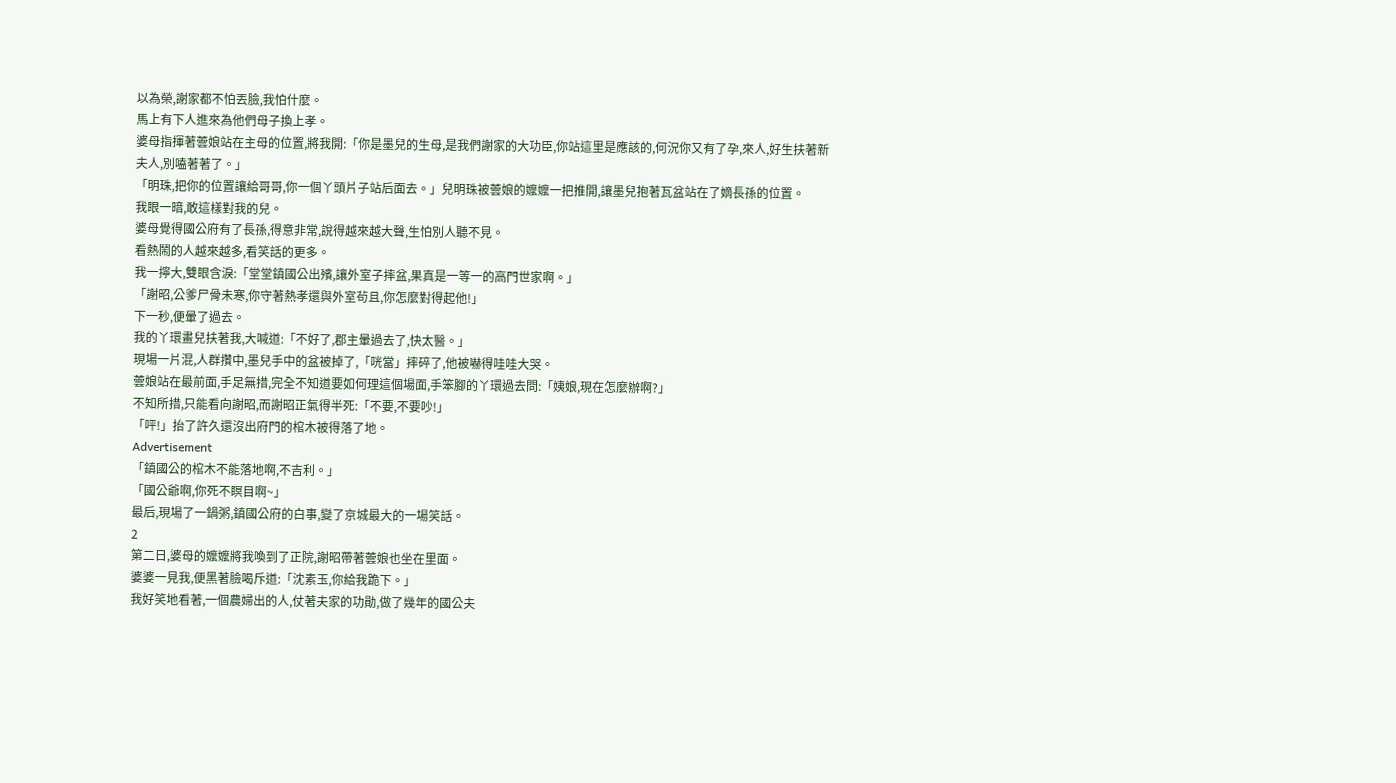以為榮,謝家都不怕丟臉,我怕什麼。
馬上有下人進來為他們母子換上孝。
婆母指揮著蕓娘站在主母的位置,將我開:「你是墨兒的生母,是我們謝家的大功臣,你站這里是應該的,何況你又有了孕,來人,好生扶著新夫人,別嗑著著了。」
「明珠,把你的位置讓給哥哥,你一個丫頭片子站后面去。」兒明珠被蕓娘的嬤嬤一把推開,讓墨兒抱著瓦盆站在了嫡長孫的位置。
我眼一暗,敢這樣對我的兒。
婆母覺得國公府有了長孫,得意非常,說得越來越大聲,生怕別人聽不見。
看熱鬧的人越來越多,看笑話的更多。
我一擰大,雙眼含淚:「堂堂鎮國公出殯,讓外室子摔盆,果真是一等一的高門世家啊。」
「謝昭,公爹尸骨未寒,你守著熱孝還與外室茍且,你怎麼對得起他!」
下一秒,便暈了過去。
我的丫環畫兒扶著我,大喊道:「不好了,郡主暈過去了,快太醫。」
現場一片混,人群攢中,墨兒手中的盆被掉了,「咣當」摔碎了,他被嚇得哇哇大哭。
蕓娘站在最前面,手足無措,完全不知道要如何理這個場面,手笨腳的丫環過去問:「姨娘,現在怎麼辦啊?」
不知所措,只能看向謝昭,而謝昭正氣得半死:「不要,不要吵!」
「呯!」抬了許久還沒出府門的棺木被得落了地。
Advertisement
「鎮國公的棺木不能落地啊,不吉利。」
「國公爺啊,你死不瞑目啊~」
最后,現場了一鍋粥,鎮國公府的白事,變了京城最大的一場笑話。
2
第二日,婆母的嬤嬤將我喚到了正院,謝昭帶著蕓娘也坐在里面。
婆婆一見我,便黑著臉喝斥道:「沈素玉,你給我跪下。」
我好笑地看著,一個農婦出的人,仗著夫家的功勛,做了幾年的國公夫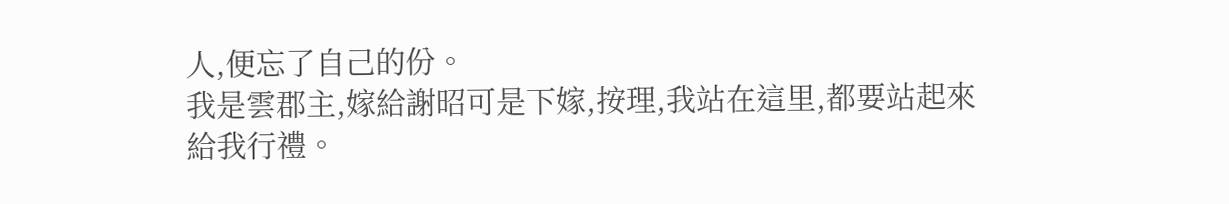人,便忘了自己的份。
我是雲郡主,嫁給謝昭可是下嫁,按理,我站在這里,都要站起來給我行禮。